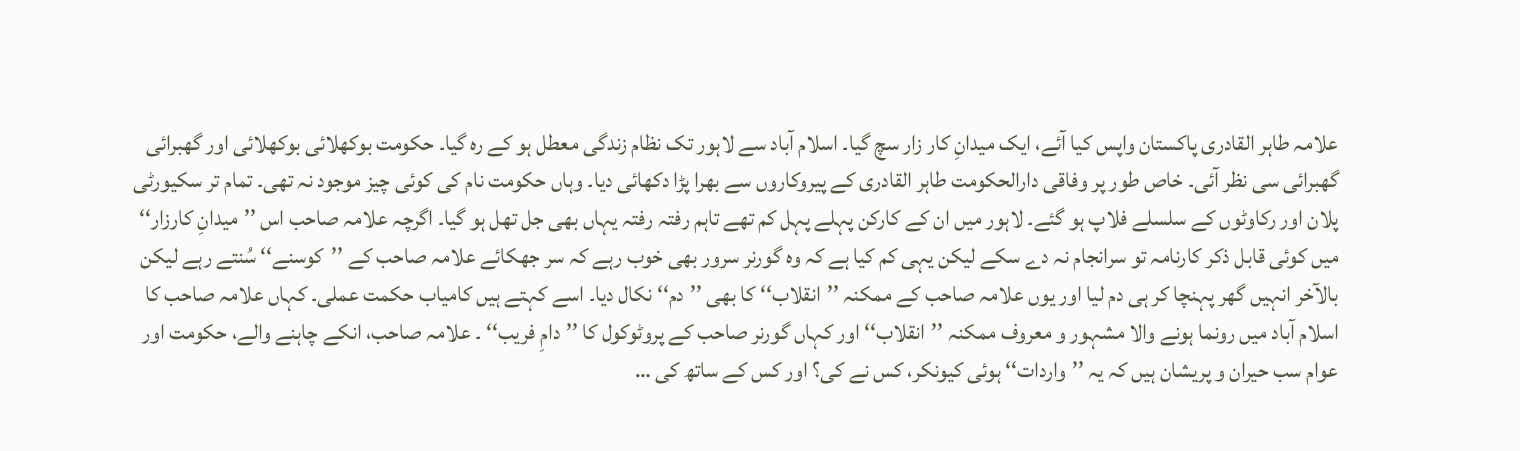علامہ طاہر القادری پاکستان واپس کیا آئے، ایک میدانِ کار زار سچ گیا۔ اسلام آباد سے لاہور تک نظام زندگی معطل ہو کے رہ گیا۔ حکومت بوکھلائی بوکھلائی اور گھبرائی گھبرائی سی نظر آئی۔ خاص طور پر وفاقی دارالحکومت طاہر القادری کے پیروکاروں سے بھرا پڑا دکھائی دیا۔ وہاں حکومت نام کی کوئی چیز موجود نہ تھی۔ تمام تر سکیورٹی پلان اور رکاوٹوں کے سلسلے فلاپ ہو گئے۔ لاہور میں ان کے کارکن پہلے پہل کم تھے تاہم رفتہ رفتہ یہاں بھی جل تھل ہو گیا۔ اگرچہ علامہ صاحب اس ’’میدانِ کارزار‘‘ میں کوئی قابل ذکر کارنامہ تو سرانجام نہ دے سکے لیکن یہی کم کیا ہے کہ وہ گورنر سرور بھی خوب رہے کہ سر جھکائے علامہ صاحب کے ’’کوسنے‘‘ سُنتے رہے لیکن بالآخر انہیں گھر پہنچا کر ہی دم لیا اور یوں علامہ صاحب کے ممکنہ ’’انقلاب‘‘ کا بھی ’’دم‘‘ نکال دیا۔ اسے کہتے ہیں کامیاب حکمت عملی۔ کہاں علامہ صاحب کا اسلام آباد میں رونما ہونے والا مشہور و معروف ممکنہ ’’انقلاب‘‘ اور کہاں گورنر صاحب کے پروٹوکول کا ’’دامِ فریب‘‘ ۔ علامہ صاحب، انکے چاہنے والے، حکومت اور عوام سب حیران و پریشان ہیں کہ یہ ’’واردات‘‘ ہوئی کیونکر، کس نے کی؟ اور کس کے ساتھ کی …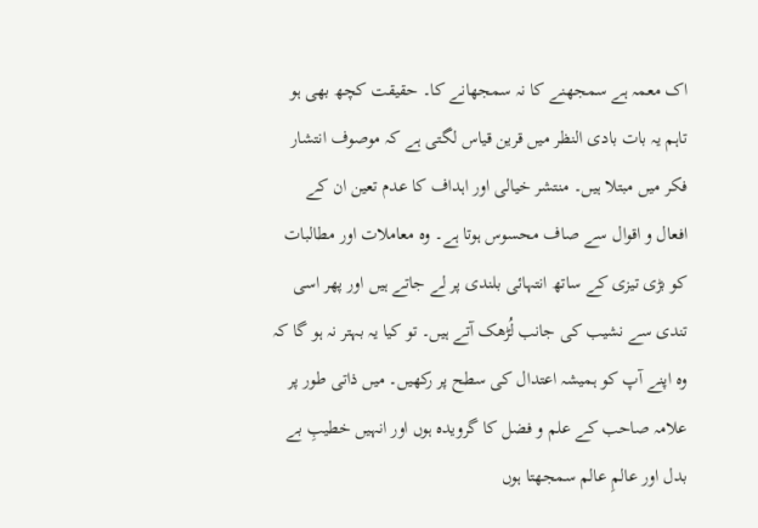اک معمہ ہے سمجھنے کا نہ سمجھانے کا۔ حقیقت کچھ بھی ہو تاہم یہ بات بادی النظر میں قرین قیاس لگتی ہے کہ موصوف انتشار فکر میں مبتلا ہیں۔ منتشر خیالی اور اہداف کا عدم تعین ان کے افعال و اقوال سے صاف محسوس ہوتا ہے۔ وہ معاملات اور مطالبات کو بڑی تیزی کے ساتھ انتہائی بلندی پر لے جاتے ہیں اور پھر اسی تندی سے نشیب کی جانب لُڑھک آتے ہیں۔ تو کیا یہ بہتر نہ ہو گا کہ وہ اپنے آپ کو ہمیشہ اعتدال کی سطح پر رکھیں۔ میں ذاتی طور پر علامہ صاحب کے علم و فضل کا گرویدہ ہوں اور انہیں خطیبِ بے بدل اور عالمِ عالم سمجھتا ہوں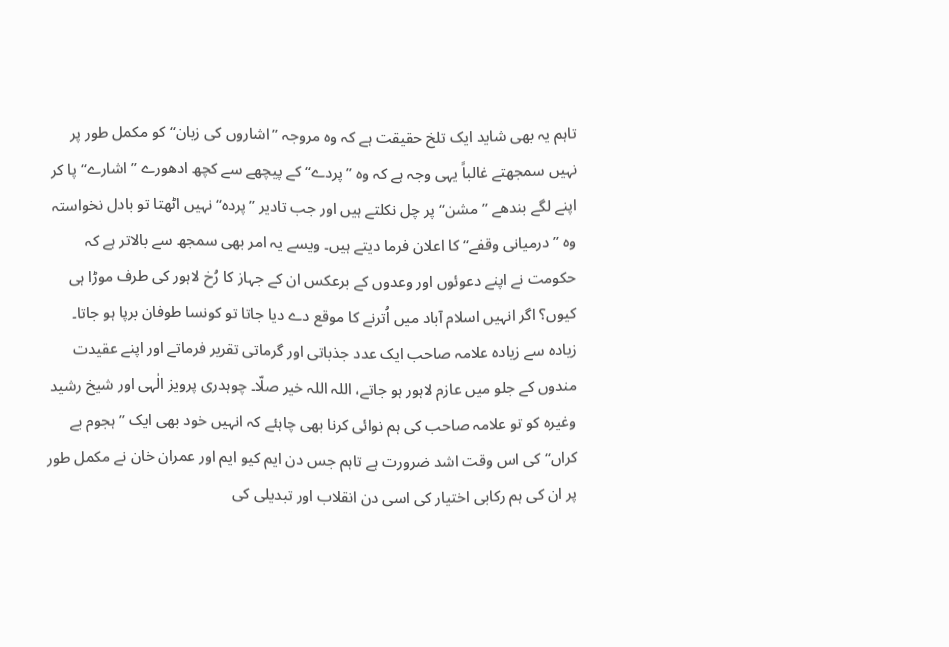تاہم یہ بھی شاید ایک تلخ حقیقت ہے کہ وہ مروجہ ’’اشاروں کی زبان‘‘ کو مکمل طور پر نہیں سمجھتے غالباً یہی وجہ ہے کہ وہ ’’پردے‘‘ کے پیچھے سے کچھ ادھورے ’’اشارے‘‘ پا کر اپنے لگے بندھے ’’مشن‘‘ پر چل نکلتے ہیں اور جب تادیر ’’پردہ‘‘ نہیں اٹھتا تو بادل نخواستہ وہ ’’درمیانی وقفے‘‘ کا اعلان فرما دیتے ہیں۔ ویسے یہ امر بھی سمجھ سے بالاتر ہے کہ حکومت نے اپنے دعوئوں اور وعدوں کے برعکس ان کے جہاز کا رُخ لاہور کی طرف موڑا ہی کیوں؟ اگر انہیں اسلام آباد میں اُترنے کا موقع دے دیا جاتا تو کونسا طوفان برپا ہو جاتا۔ زیادہ سے زیادہ علامہ صاحب ایک عدد جذباتی اور گرماتی تقریر فرماتے اور اپنے عقیدت مندوں کے جلو میں عازم لاہور ہو جاتے، اللہ اللہ خیر صلّا۔ چوہدری پرویز الٰہی اور شیخ رشید وغیرہ کو تو علامہ صاحب کی ہم نوائی کرنا بھی چاہئے کہ انہیں خود بھی ایک ’’ہجوم بے کراں‘‘ کی اس وقت اشد ضرورت ہے تاہم جس دن ایم کیو ایم اور عمران خان نے مکمل طور پر ان کی ہم رکابی اختیار کی اسی دن انقلاب اور تبدیلی کی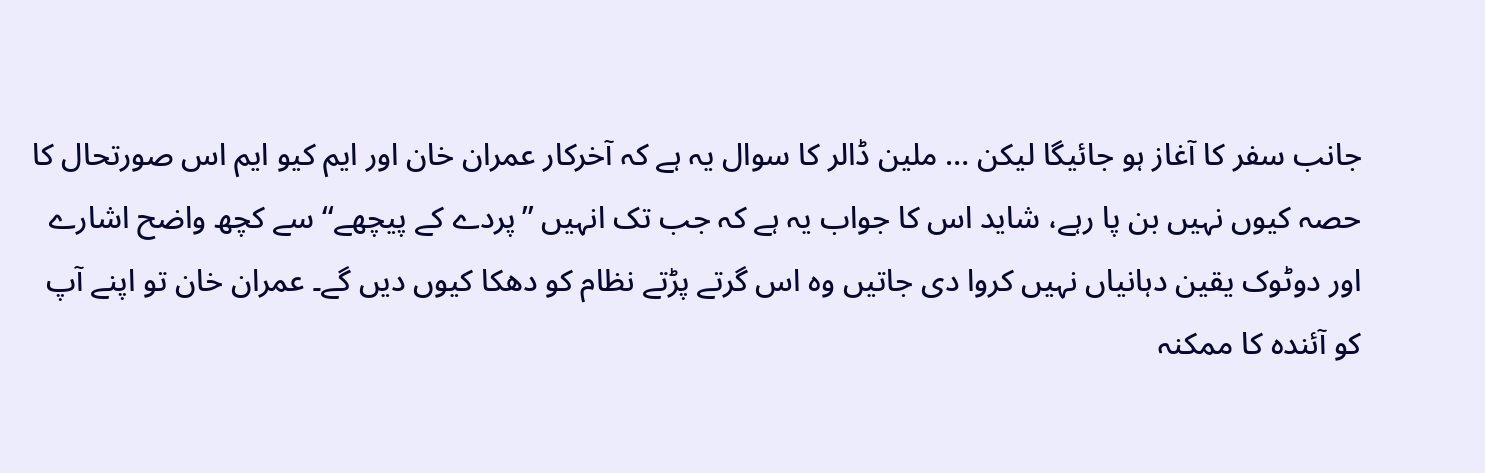جانب سفر کا آغاز ہو جائیگا لیکن … ملین ڈالر کا سوال یہ ہے کہ آخرکار عمران خان اور ایم کیو ایم اس صورتحال کا حصہ کیوں نہیں بن پا رہے، شاید اس کا جواب یہ ہے کہ جب تک انہیں ’’پردے کے پیچھے‘‘ سے کچھ واضح اشارے اور دوٹوک یقین دہانیاں نہیں کروا دی جاتیں وہ اس گرتے پڑتے نظام کو دھکا کیوں دیں گے۔ عمران خان تو اپنے آپ کو آئندہ کا ممکنہ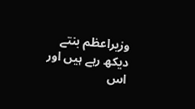وزیراعظم بنتے دیکھ رہے ہیں اور اس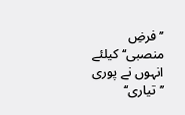’’فرضِ منصبی‘‘ کیلئے انہوں نے پوری ’’تیاری‘‘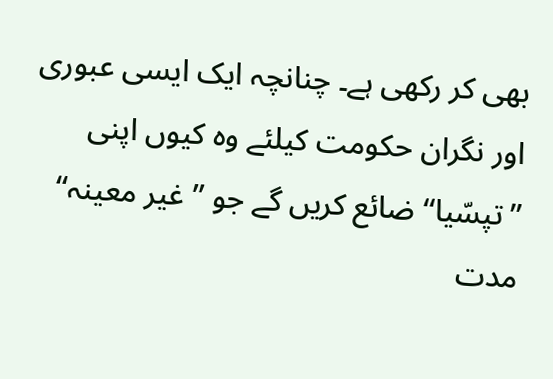بھی کر رکھی ہے۔ چنانچہ ایک ایسی عبوری اور نگران حکومت کیلئے وہ کیوں اپنی ’’تپسّیا‘‘ ضائع کریں گے جو ’’غیر معینہ‘‘ مدت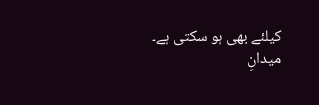کیلئے بھی ہو سکتی ہے۔
میدانِ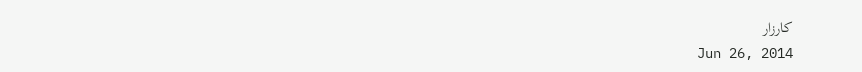کارزار
Jun 26, 2014